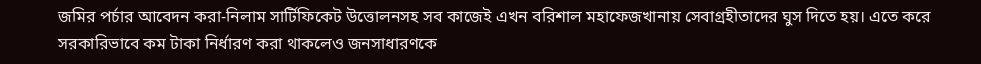জমির পর্চার আবেদন করা-নিলাম সার্টিফিকেট উত্তোলনসহ সব কাজেই এখন বরিশাল মহাফেজখানায় সেবাগ্রহীতাদের ঘুস দিতে হয়। এতে করে সরকারিভাবে কম টাকা নির্ধারণ করা থাকলেও জনসাধারণকে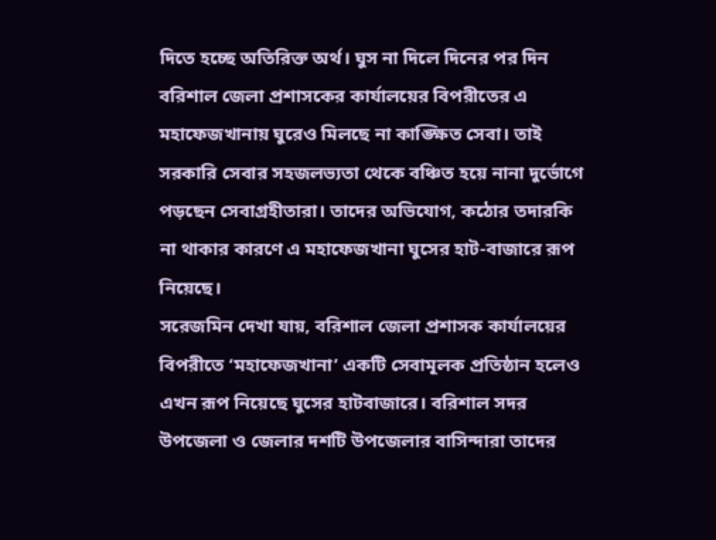দিতে হচ্ছে অতিরিক্ত অর্থ। ঘুস না দিলে দিনের পর দিন বরিশাল জেলা প্রশাসকের কার্যালয়ের বিপরীতের এ মহাফেজখানায় ঘুরেও মিলছে না কাঙ্ক্ষিত সেবা। তাই সরকারি সেবার সহজলভ্যতা থেকে বঞ্চিত হয়ে নানা দুর্ভোগে পড়ছেন সেবাগ্রহীতারা। তাদের অভিযোগ, কঠোর তদারকি না থাকার কারণে এ মহাফেজখানা ঘুসের হাট-বাজারে রূপ নিয়েছে।
সরেজমিন দেখা যায়, বরিশাল জেলা প্রশাসক কার্যালয়ের বিপরীতে ‘মহাফেজখানা’ একটি সেবামূলক প্রতিষ্ঠান হলেও এখন রূপ নিয়েছে ঘুসের হাটবাজারে। বরিশাল সদর উপজেলা ও জেলার দশটি উপজেলার বাসিন্দারা তাদের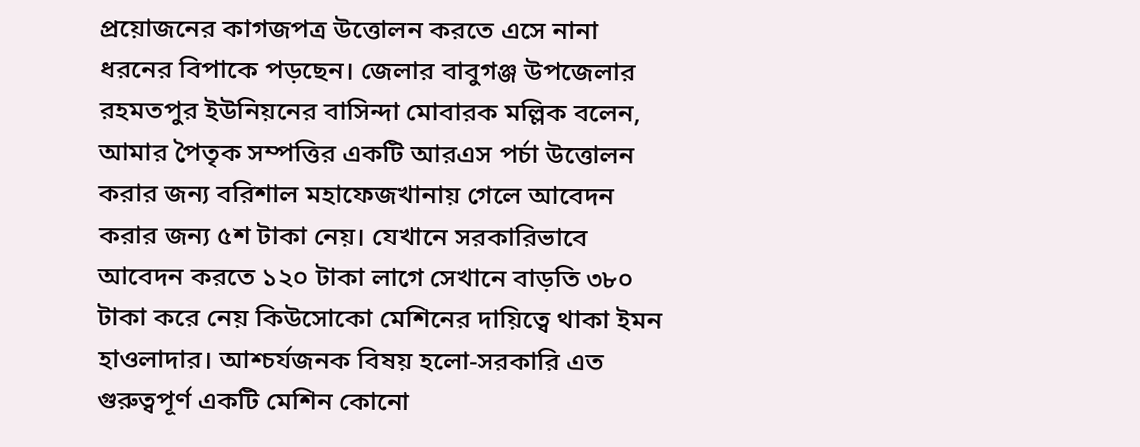প্রয়োজনের কাগজপত্র উত্তোলন করতে এসে নানা ধরনের বিপাকে পড়ছেন। জেলার বাবুগঞ্জ উপজেলার রহমতপুর ইউনিয়নের বাসিন্দা মোবারক মল্লিক বলেন, আমার পৈতৃক সম্পত্তির একটি আরএস পর্চা উত্তোলন করার জন্য বরিশাল মহাফেজখানায় গেলে আবেদন করার জন্য ৫শ টাকা নেয়। যেখানে সরকারিভাবে আবেদন করতে ১২০ টাকা লাগে সেখানে বাড়তি ৩৮০ টাকা করে নেয় কিউসোকো মেশিনের দায়িত্বে থাকা ইমন হাওলাদার। আশ্চর্যজনক বিষয় হলো-সরকারি এত গুরুত্বপূর্ণ একটি মেশিন কোনো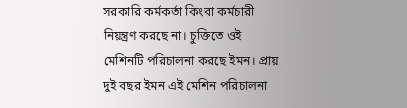সরকারি কর্মকর্তা কিংবা কর্মচারী নিয়ন্ত্রণ করছে না। চুক্তিতে ওই মেশিনটি পরিচালনা করছে ইমন। প্রায় দুই বছর ইমন এই মেশিন পরিচালনা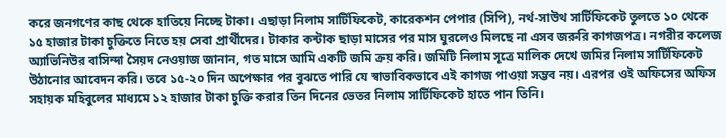করে জনগণের কাছ থেকে হাতিয়ে নিচ্ছে টাকা। এছাড়া নিলাম সার্টিফিকেট, কারেকশন পেপার (সিপি), নর্থ-সাউথ সার্টিফিকেট তুলতে ১০ থেকে ১৫ হাজার টাকা চুক্তিতে নিতে হয় সেবা প্রার্থীদের। টাকার কন্টাক ছাড়া মাসের পর মাস ঘুরলেও মিলছে না এসব জরুরি কাগজপত্র। নগরীর কলেজ অ্যাভিনিউর বাসিন্দা সৈয়দ নেওয়াজ জানান, গত মাসে আমি একটি জমি ক্রয় করি। জমিটি নিলাম সূত্রে মালিক দেখে জমির নিলাম সার্টিফিকেট উঠানোর আবেদন করি। তবে ১৫-২০ দিন অপেক্ষার পর বুঝতে পারি যে স্বাভাবিকভাবে এই কাগজ পাওয়া সম্ভব নয়। এরপর ওই অফিসের অফিস সহায়ক মহিবুলের মাধ্যমে ১২ হাজার টাকা চুক্তি করার তিন দিনের ভেতর নিলাম সার্টিফিকেট হাতে পান তিনি।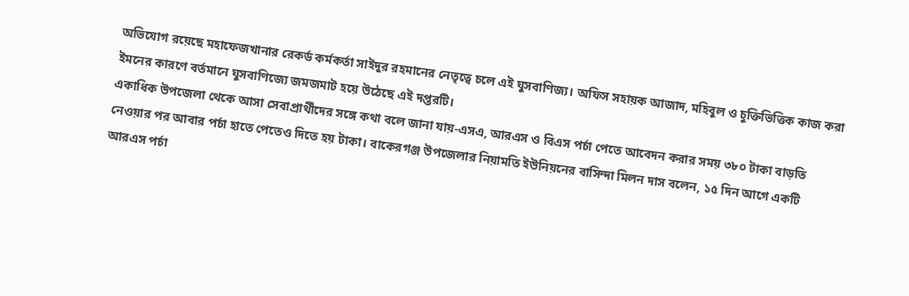অভিযোগ রয়েছে মহাফেজখানার রেকর্ড কর্মকর্তা সাইদুর রহমানের নেতৃত্বে চলে এই ঘুসবাণিজ্য। অফিস সহায়ক আজাদ, মহিবুল ও চুক্তিভিত্তিক কাজ করা ইমনের কারণে বর্তমানে ঘুসবাণিজ্যে জমজমাট হয়ে উঠেছে এই দপ্তরটি।
একাধিক উপজেলা থেকে আসা সেবাপ্রার্থীদের সঙ্গে কথা বলে জানা যায়-এসএ, আরএস ও বিএস পর্চা পেতে আবেদন করার সময় ৩৮০ টাকা বাড়তি নেওয়ার পর আবার পর্চা হাতে পেতেও দিতে হয় টাকা। বাকেরগঞ্জ উপজেলার নিয়ামতি ইউনিয়নের বাসিন্দা মিলন দাস বলেন, ১৫ দিন আগে একটি আরএস পর্চা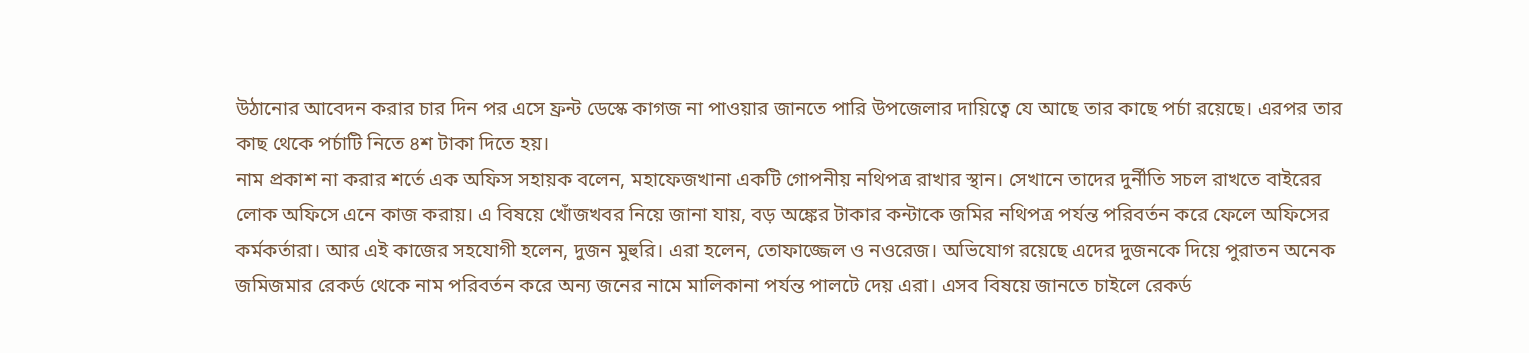উঠানোর আবেদন করার চার দিন পর এসে ফ্রন্ট ডেস্কে কাগজ না পাওয়ার জানতে পারি উপজেলার দায়িত্বে যে আছে তার কাছে পর্চা রয়েছে। এরপর তার কাছ থেকে পর্চাটি নিতে ৪শ টাকা দিতে হয়।
নাম প্রকাশ না করার শর্তে এক অফিস সহায়ক বলেন, মহাফেজখানা একটি গোপনীয় নথিপত্র রাখার স্থান। সেখানে তাদের দুর্নীতি সচল রাখতে বাইরের লোক অফিসে এনে কাজ করায়। এ বিষয়ে খোঁজখবর নিয়ে জানা যায়, বড় অঙ্কের টাকার কন্টাকে জমির নথিপত্র পর্যন্ত পরিবর্তন করে ফেলে অফিসের কর্মকর্তারা। আর এই কাজের সহযোগী হলেন, দুজন মুহুরি। এরা হলেন, তোফাজ্জেল ও নওরেজ। অভিযোগ রয়েছে এদের দুজনকে দিয়ে পুরাতন অনেক জমিজমার রেকর্ড থেকে নাম পরিবর্তন করে অন্য জনের নামে মালিকানা পর্যন্ত পালটে দেয় এরা। এসব বিষয়ে জানতে চাইলে রেকর্ড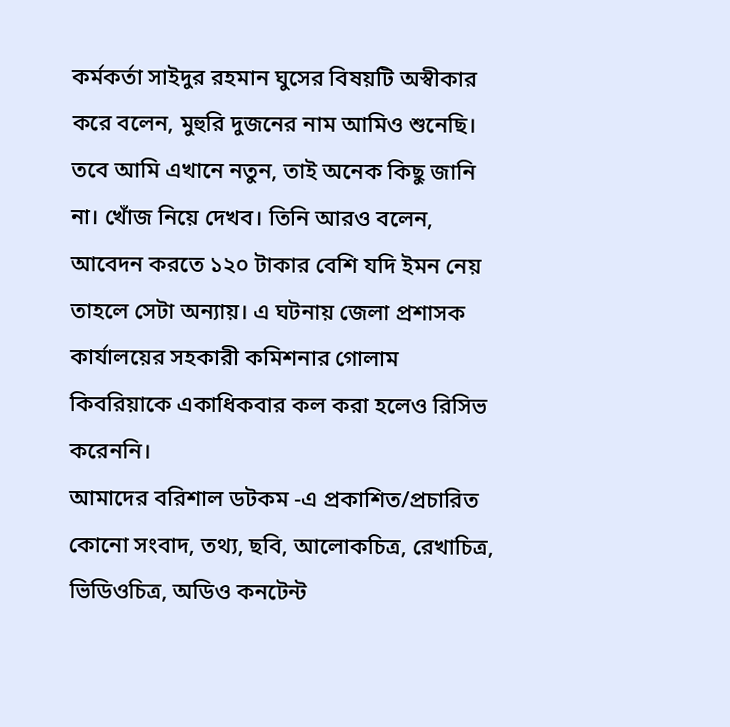কর্মকর্তা সাইদুর রহমান ঘুসের বিষয়টি অস্বীকার করে বলেন, মুহুরি দুজনের নাম আমিও শুনেছি। তবে আমি এখানে নতুন, তাই অনেক কিছু জানি না। খোঁজ নিয়ে দেখব। তিনি আরও বলেন, আবেদন করতে ১২০ টাকার বেশি যদি ইমন নেয় তাহলে সেটা অন্যায়। এ ঘটনায় জেলা প্রশাসক কার্যালয়ের সহকারী কমিশনার গোলাম কিবরিয়াকে একাধিকবার কল করা হলেও রিসিভ করেননি।
আমাদের বরিশাল ডটকম -এ প্রকাশিত/প্রচারিত কোনো সংবাদ, তথ্য, ছবি, আলোকচিত্র, রেখাচিত্র, ভিডিওচিত্র, অডিও কনটেন্ট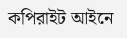কপিরাইট আইনে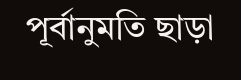পূর্বানুমতি ছাড়া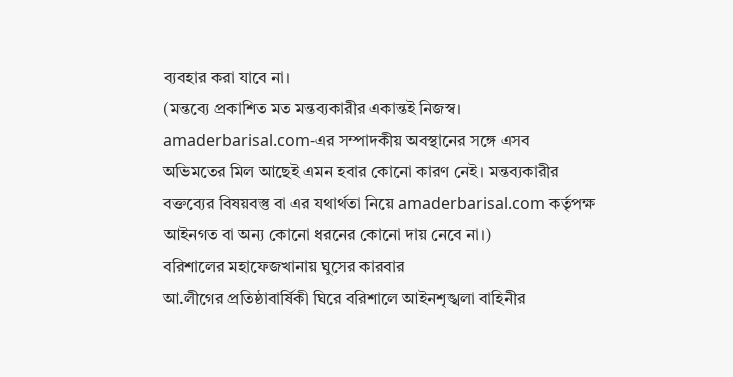ব্যবহার করা যাবে না।
(মন্তব্যে প্রকাশিত মত মন্তব্যকারীর একান্তই নিজস্ব। amaderbarisal.com-এর সম্পাদকীয় অবস্থানের সঙ্গে এসব অভিমতের মিল আছেই এমন হবার কোনো কারণ নেই। মন্তব্যকারীর বক্তব্যের বিষয়বস্তু বা এর যথার্থতা নিয়ে amaderbarisal.com কর্তৃপক্ষ আইনগত বা অন্য কোনো ধরনের কোনো দায় নেবে না।)
বরিশালের মহাফেজখানায় ঘুসের কারবার
আ.লীগের প্রতিষ্ঠাবার্ষিকী ঘিরে বরিশালে আইনশৃঙ্খলা বাহিনীর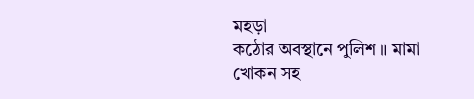মহড়া
কঠোর অবস্থানে পুলিশ ॥ মামা খোকন সহ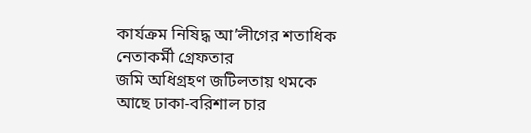কার্যক্রম নিষিদ্ধ আ’লীগের শতাধিক নেতাকর্মী গ্রেফতার
জমি অধিগ্রহণ জটিলতায় থমকে আছে ঢাকা-বরিশাল চার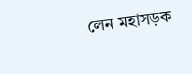লেন মহাসড়ক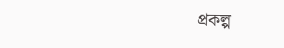প্রকল্প